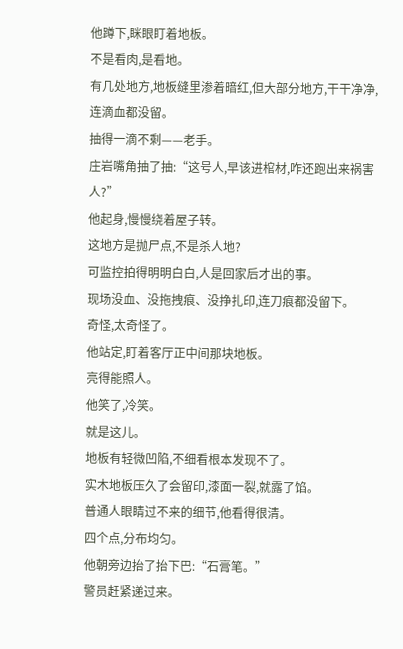他蹲下,眯眼盯着地板。
不是看肉,是看地。
有几处地方,地板缝里渗着暗红,但大部分地方,干干净净,连滴血都没留。
抽得一滴不剩——老手。
庄岩嘴角抽了抽:“这号人,早该进棺材,咋还跑出来祸害人?”
他起身,慢慢绕着屋子转。
这地方是抛尸点,不是杀人地?
可监控拍得明明白白,人是回家后才出的事。
现场没血、没拖拽痕、没挣扎印,连刀痕都没留下。
奇怪,太奇怪了。
他站定,盯着客厅正中间那块地板。
亮得能照人。
他笑了,冷笑。
就是这儿。
地板有轻微凹陷,不细看根本发现不了。
实木地板压久了会留印,漆面一裂,就露了馅。
普通人眼睛过不来的细节,他看得很清。
四个点,分布均匀。
他朝旁边抬了抬下巴:“石膏笔。”
警员赶紧递过来。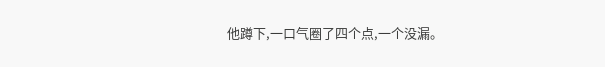他蹲下,一口气圈了四个点,一个没漏。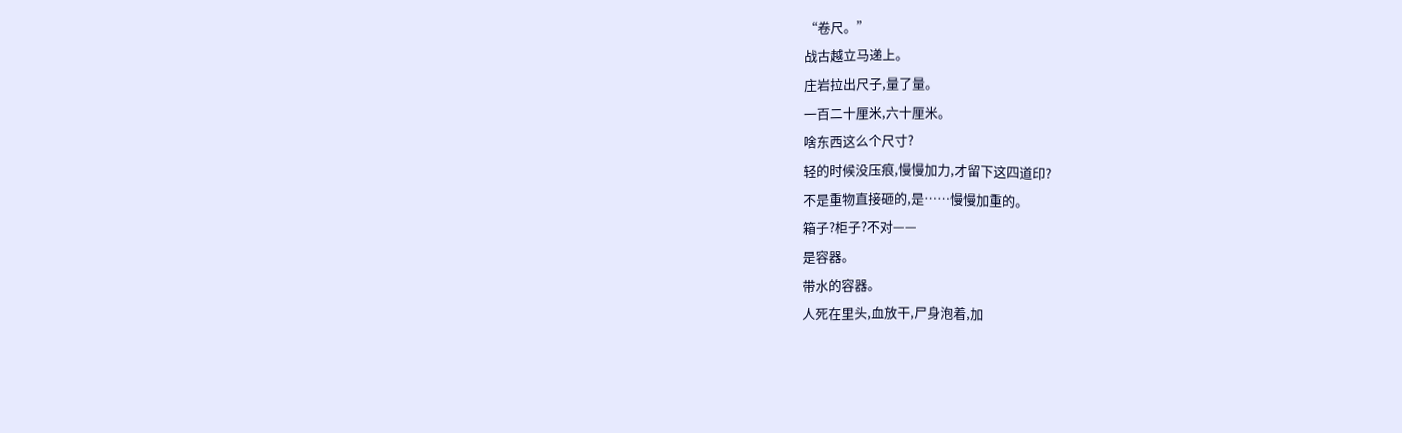“卷尺。”
战古越立马递上。
庄岩拉出尺子,量了量。
一百二十厘米,六十厘米。
啥东西这么个尺寸?
轻的时候没压痕,慢慢加力,才留下这四道印?
不是重物直接砸的,是……慢慢加重的。
箱子?柜子?不对——
是容器。
带水的容器。
人死在里头,血放干,尸身泡着,加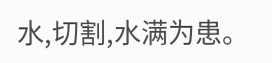水,切割,水满为患。